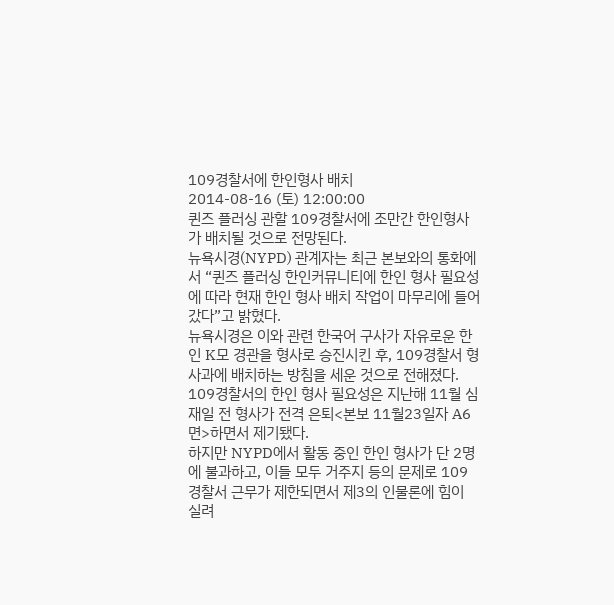109경찰서에 한인형사 배치
2014-08-16 (토) 12:00:00
퀸즈 플러싱 관할 109경찰서에 조만간 한인형사가 배치될 것으로 전망된다.
뉴욕시경(NYPD) 관계자는 최근 본보와의 통화에서 “퀸즈 플러싱 한인커뮤니티에 한인 형사 필요성에 따라 현재 한인 형사 배치 작업이 마무리에 들어갔다”고 밝혔다.
뉴욕시경은 이와 관련 한국어 구사가 자유로운 한인 K모 경관을 형사로 승진시킨 후, 109경찰서 형사과에 배치하는 방침을 세운 것으로 전해졌다. 109경찰서의 한인 형사 필요성은 지난해 11월 심재일 전 형사가 전격 은퇴<본보 11월23일자 A6면>하면서 제기됐다.
하지만 NYPD에서 활동 중인 한인 형사가 단 2명에 불과하고, 이들 모두 거주지 등의 문제로 109경찰서 근무가 제한되면서 제3의 인물론에 힘이 실려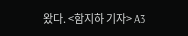왔다. <함지하 기자> A3